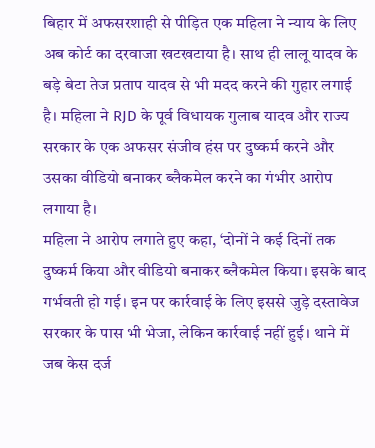बिहार में अफसरशाही से पीड़ित एक महिला ने न्याय के लिए अब कोर्ट का दरवाजा खटखटाया है। साथ ही लालू यादव के बड़े बेटा तेज प्रताप यादव से भी मदद करने की गुहार लगाई है। महिला ने RJD के पूर्व विधायक गुलाब यादव और राज्य सरकार के एक अफसर संजीव हंस पर दुष्कर्म करने और उसका वीडियो बनाकर ब्लैकमेल करने का गंभीर आरोप लगाया है।
महिला ने आरोप लगाते हुए कहा, ‘दोनों ने कई दिनों तक दुष्कर्म किया और वीडियो बनाकर ब्लैकमेल किया। इसके बाद गर्भवती हो गई। इन पर कार्रवाई के लिए इससे जुड़े दस्तावेज सरकार के पास भी भेजा, लेकिन कार्रवाई नहीं हुई। थाने में जब केस दर्ज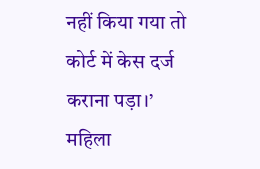नहीं किया गया तो कोर्ट में केस दर्ज कराना पड़ा।’ महिला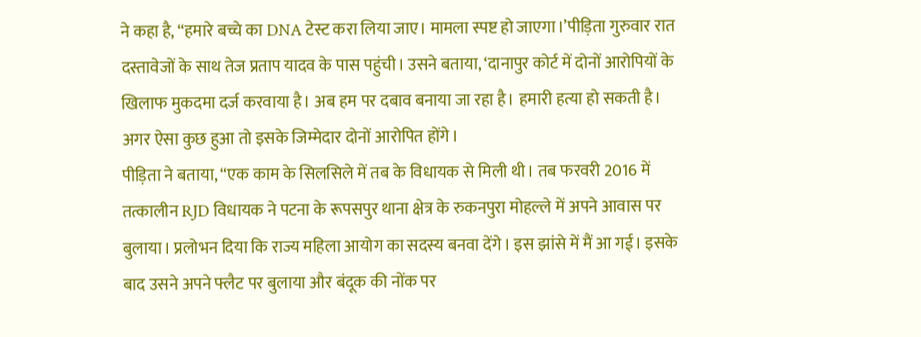ने कहा है, “हमारे बच्चे का DNA टेस्ट करा लिया जाए। मामला स्पष्ट हो जाएगा।’पीड़िता गुरुवार रात दस्तावेजों के साथ तेज प्रताप यादव के पास पहुंची। उसने बताया, ‘दानापुर कोर्ट में दोनों आरोपियों के खिलाफ मुकदमा दर्ज करवाया है। अब हम पर दबाव बनाया जा रहा है। हमारी हत्या हो सकती है। अगर ऐसा कुछ हुआ तो इसके जिम्मेदार दोनों आरोपित होंगे।
पीड़िता ने बताया, “एक काम के सिलसिले में तब के विधायक से मिली थी। तब फरवरी 2016 में तत्कालीन RJD विधायक ने पटना के रूपसपुर थाना क्षेत्र के रुकनपुरा मोहल्ले में अपने आवास पर बुलाया। प्रलोभन दिया कि राज्य महिला आयोग का सदस्य बनवा देंगे। इस झांसे में मैं आ गई। इसके बाद उसने अपने फ्लैट पर बुलाया और बंदूक की नोंक पर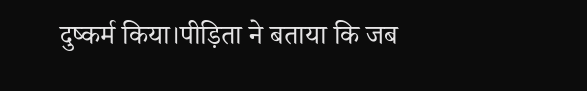दुष्कर्म किया।पीड़िता ने बताया कि जब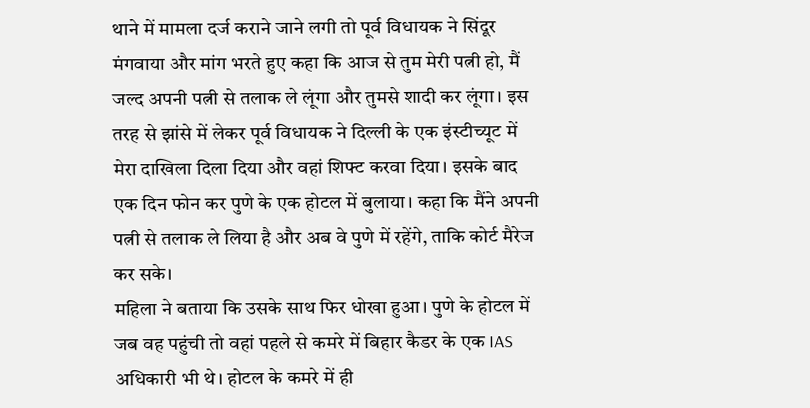थाने में मामला दर्ज कराने जाने लगी तो पूर्व विधायक ने सिंदूर मंगवाया और मांग भरते हुए कहा कि आज से तुम मेरी पत्नी हो, मैं जल्द अपनी पत्नी से तलाक ले लूंगा और तुमसे शादी कर लूंगा। इस तरह से झांसे में लेकर पूर्व विधायक ने दिल्ली के एक इंस्टीच्यूट में मेरा दाखिला दिला दिया और वहां शिफ्ट करवा दिया। इसके बाद एक दिन फोन कर पुणे के एक होटल में बुलाया। कहा कि मैंने अपनी पत्नी से तलाक ले लिया है और अब वे पुणे में रहेंगे, ताकि कोर्ट मैरेज कर सके।
महिला ने बताया कि उसके साथ फिर धोखा हुआ। पुणे के होटल में जब वह पहुंची तो वहां पहले से कमरे में बिहार कैडर के एक IAS अधिकारी भी थे। होटल के कमरे में ही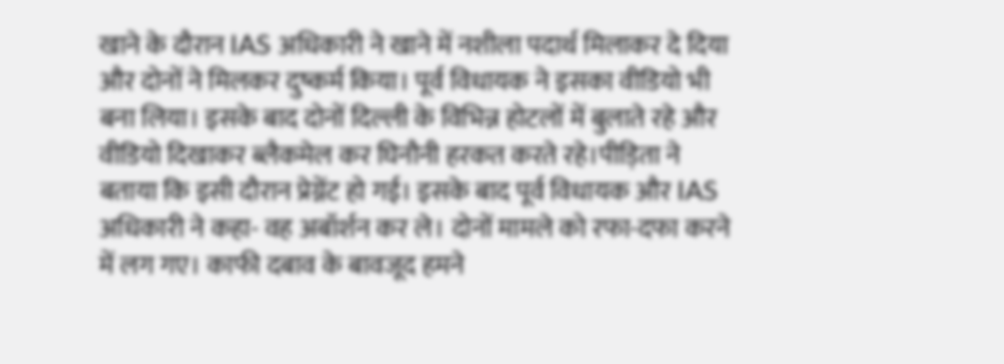खाने के दौरान IAS अधिकारी ने खाने में नशीला पदार्थ मिलाकर दे दिया और दोनों ने मिलकर दुष्कर्म किया। पूर्व विधायक ने इसका वीडियो भी बना लिया। इसके बाद दोनों दिल्ली के विभिन्न होटलों में बुलाते रहे और वीडियो दिखाकर ब्लैकमेल कर घिनौनी हरकत करते रहे।पीड़िता ने बताया कि इसी दौरान प्रेग्नेंट हो गई। इसके बाद पूर्व विधायक और IAS अधिकारी ने कहा- वह अबॉर्शन कर ले। दोनों मामले को रफा-दफा करने में लग गए। काफी दबाव के बावजूद हमने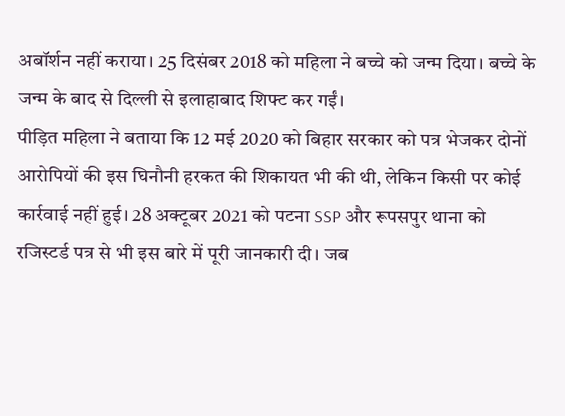अबॉर्शन नहीं कराया। 25 दिसंबर 2018 को महिला ने बच्चे को जन्म दिया। बच्चे के जन्म के बाद से दिल्ली से इलाहाबाद शिफ्ट कर गईं।
पीड़ित महिला ने बताया कि 12 मई 2020 को बिहार सरकार को पत्र भेजकर दोनों आरोपियों की इस घिनौनी हरकत की शिकायत भी की थी, लेकिन किसी पर कोई कार्रवाई नहीं हुई। 28 अक्टूबर 2021 को पटना SSP और रूपसपुर थाना को रजिस्टर्ड पत्र से भी इस बारे में पूरी जानकारी दी। जब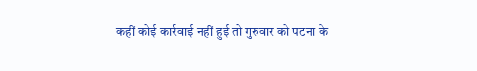कहीं कोई कार्रवाई नहीं हुई तो गुरुवार को पटना के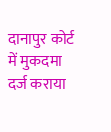दानापुर कोर्ट में मुकदमा दर्ज कराया